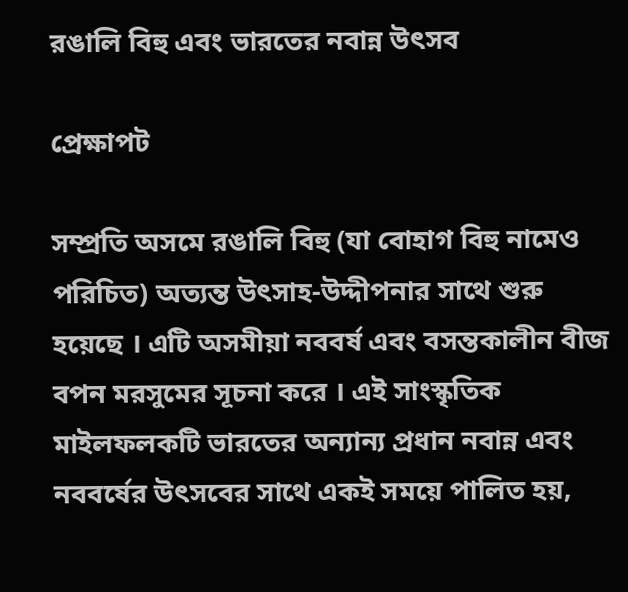রঙালি বিহু এবং ভারতের নবান্ন উৎসব

প্রেক্ষাপট

সম্প্রতি অসমে রঙালি বিহু (যা বোহাগ বিহু নামেও পরিচিত) অত্যন্ত উৎসাহ-উদ্দীপনার সাথে শুরু হয়েছে । এটি অসমীয়া নববর্ষ এবং বসন্তকালীন বীজ বপন মরসুমের সূচনা করে । এই সাংস্কৃতিক মাইলফলকটি ভারতের অন্যান্য প্রধান নবান্ন এবং নববর্ষের উৎসবের সাথে একই সময়ে পালিত হয়,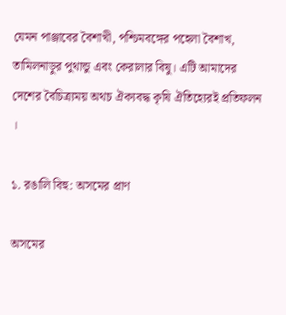যেমন পাঞ্জাবের বৈশাখী, পশ্চিমবঙ্গের পহেলা বৈশাখ, তামিলনাড়ুর পুথান্ডু এবং কেরালার বিষু। এটি আমাদের দেশের বৈচিত্র্যময় অথচ ঐক্যবদ্ধ কৃষি ঐতিহ্যেরই প্রতিফলন ।

১. রঙালি বিহু: অসমের প্রাণ

অসমের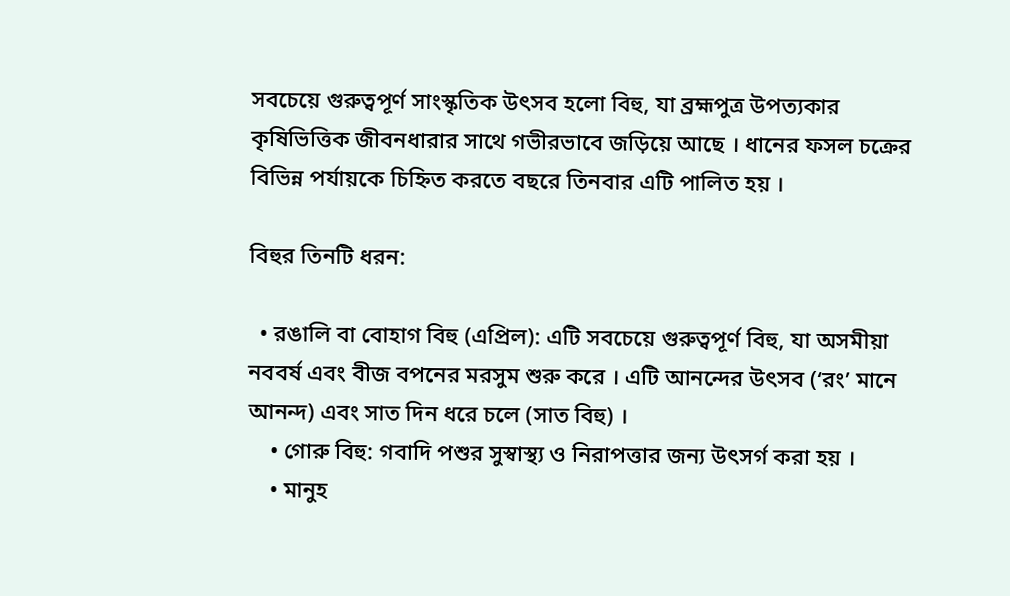সবচেয়ে গুরুত্বপূর্ণ সাংস্কৃতিক উৎসব হলো বিহু, যা ব্রহ্মপুত্র উপত্যকার কৃষিভিত্তিক জীবনধারার সাথে গভীরভাবে জড়িয়ে আছে । ধানের ফসল চক্রের বিভিন্ন পর্যায়কে চিহ্নিত করতে বছরে তিনবার এটি পালিত হয় ।

বিহুর তিনটি ধরন:

  • রঙালি বা বোহাগ বিহু (এপ্রিল): এটি সবচেয়ে গুরুত্বপূর্ণ বিহু, যা অসমীয়া নববর্ষ এবং বীজ বপনের মরসুম শুরু করে । এটি আনন্দের উৎসব (‘রং’ মানে আনন্দ) এবং সাত দিন ধরে চলে (সাত বিহু) ।
    • গোরু বিহু: গবাদি পশুর সুস্বাস্থ্য ও নিরাপত্তার জন্য উৎসর্গ করা হয় ।
    • মানুহ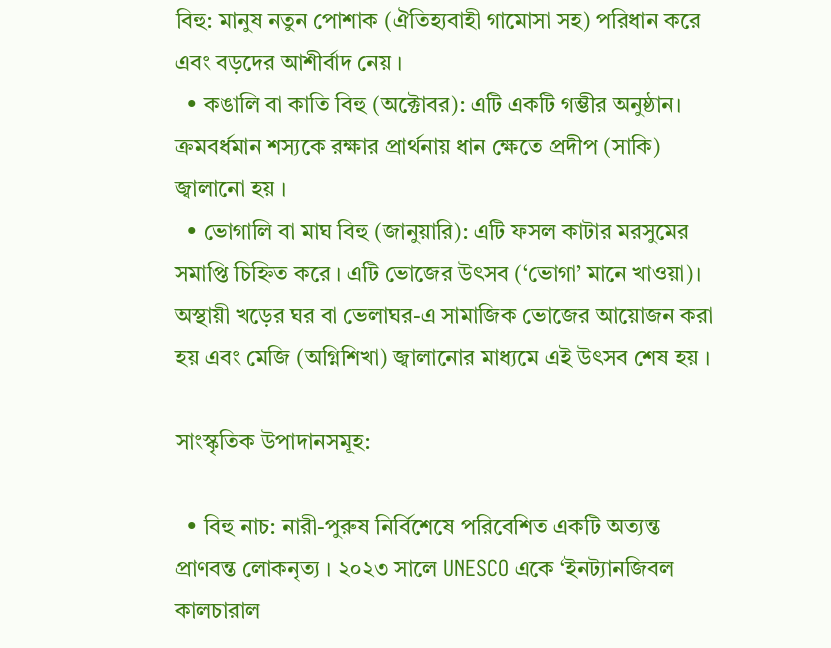বিহু: মানুষ নতুন পোশাক (ঐতিহ্যবাহী গামোসা সহ) পরিধান করে এবং বড়দের আশীর্বাদ নেয় ।
  • কঙালি বা কাতি বিহু (অক্টোবর): এটি একটি গম্ভীর অনুষ্ঠান। ক্রমবর্ধমান শস্যকে রক্ষার প্রার্থনায় ধান ক্ষেতে প্রদীপ (সাকি) জ্বালানো হয় ।
  • ভোগালি বা মাঘ বিহু (জানুয়ারি): এটি ফসল কাটার মরসুমের সমাপ্তি চিহ্নিত করে । এটি ভোজের উৎসব (‘ভোগা’ মানে খাওয়া)। অস্থায়ী খড়ের ঘর বা ভেলাঘর-এ সামাজিক ভোজের আয়োজন করা হয় এবং মেজি (অগ্নিশিখা) জ্বালানোর মাধ্যমে এই উৎসব শেষ হয় ।

সাংস্কৃতিক উপাদানসমূহ:

  • বিহু নাচ: নারী-পুরুষ নির্বিশেষে পরিবেশিত একটি অত্যন্ত প্রাণবন্ত লোকনৃত্য । ২০২৩ সালে UNESCO একে ‘ইনট্যানজিবল কালচারাল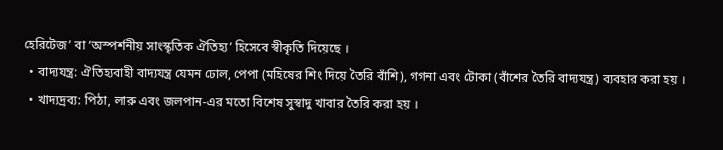হেরিটেজ’ বা ‘অস্পর্শনীয় সাংস্কৃতিক ঐতিহ্য’ হিসেবে স্বীকৃতি দিয়েছে ।
  • বাদ্যযন্ত্র: ঐতিহ্যবাহী বাদ্যযন্ত্র যেমন ঢোল, পেপা (মহিষের শিং দিয়ে তৈরি বাঁশি), গগনা এবং টোকা (বাঁশের তৈরি বাদ্যযন্ত্র) ব্যবহার করা হয় ।
  • খাদ্যদ্রব্য: পিঠা, লারু এবং জলপান-এর মতো বিশেষ সুস্বাদু খাবার তৈরি করা হয় ।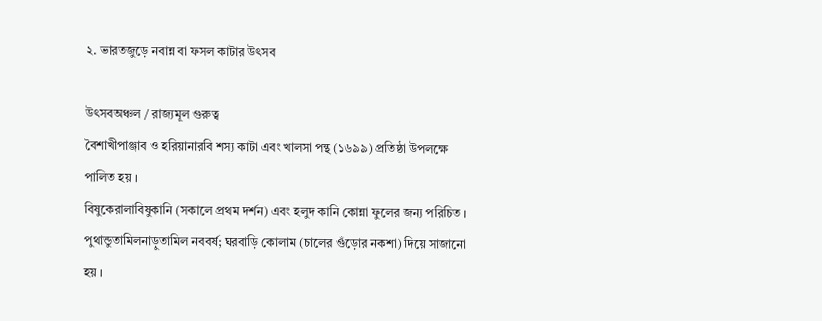২. ভারতজুড়ে নবান্ন বা ফসল কাটার উৎসব

উৎসবঅঞ্চল / রাজ্যমূল গুরুত্ব
বৈশাখীপাঞ্জাব ও হরিয়ানারবি শস্য কাটা এবং খালসা পন্থ (১৬৯৯) প্রতিষ্ঠা উপলক্ষে পালিত হয় ।
বিষুকেরালাবিষুকানি (সকালে প্রথম দর্শন) এবং হলুদ কানি কোন্না ফুলের জন্য পরিচিত ।
পুথান্ডুতামিলনাড়ুতামিল নববর্ষ; ঘরবাড়ি কোলাম (চালের গুঁড়োর নকশা) দিয়ে সাজানো হয় ।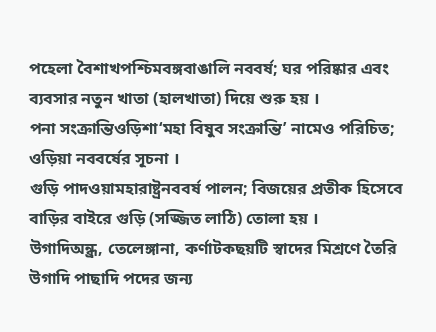পহেলা বৈশাখপশ্চিমবঙ্গবাঙালি নববর্ষ; ঘর পরিষ্কার এবং ব্যবসার নতুন খাতা (হালখাতা) দিয়ে শুরু হয় ।
পনা সংক্রান্তিওড়িশা‘মহা বিষুব সংক্রান্তি’ নামেও পরিচিত; ওড়িয়া নববর্ষের সূচনা ।
গুড়ি পাদওয়ামহারাষ্ট্রনববর্ষ পালন; বিজয়ের প্রতীক হিসেবে বাড়ির বাইরে গুড়ি (সজ্জিত লাঠি) তোলা হয় ।
উগাদিঅন্ধ্র, তেলেঙ্গানা, কর্ণাটকছয়টি স্বাদের মিশ্রণে তৈরি উগাদি পাছাদি পদের জন্য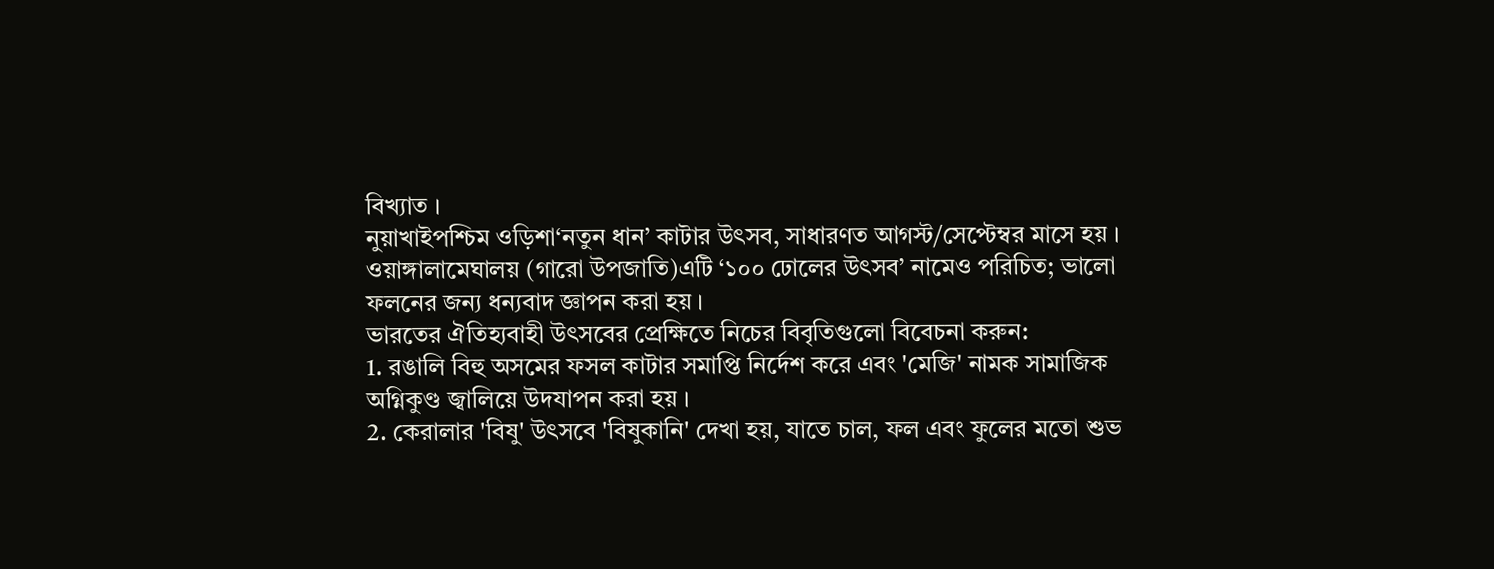বিখ্যাত ।
নুয়াখাইপশ্চিম ওড়িশা‘নতুন ধান’ কাটার উৎসব, সাধারণত আগস্ট/সেপ্টেম্বর মাসে হয় ।
ওয়াঙ্গালামেঘালয় (গারো উপজাতি)এটি ‘১০০ ঢোলের উৎসব’ নামেও পরিচিত; ভালো ফলনের জন্য ধন্যবাদ জ্ঞাপন করা হয় ।
ভারতের ঐতিহ্যবাহী উৎসবের প্রেক্ষিতে নিচের বিবৃতিগুলো বিবেচনা করুন:
1. রঙালি বিহু অসমের ফসল কাটার সমাপ্তি নির্দেশ করে এবং 'মেজি' নামক সামাজিক অগ্নিকুণ্ড জ্বালিয়ে উদযাপন করা হয় ।
2. কেরালার 'বিষু' উৎসবে 'বিষুকানি' দেখা হয়, যাতে চাল, ফল এবং ফুলের মতো শুভ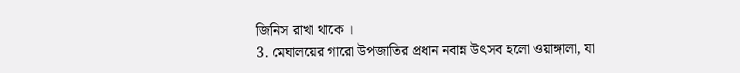জিনিস রাখা থাকে ।
3. মেঘালয়ের গারো উপজাতির প্রধান নবান্ন উৎসব হলো ওয়াঙ্গালা, যা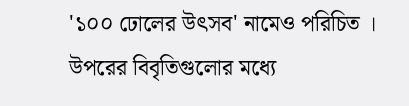'১০০ ঢোলের উৎসব' নামেও পরিচিত ।
উপরের বিবৃতিগুলোর মধ্যে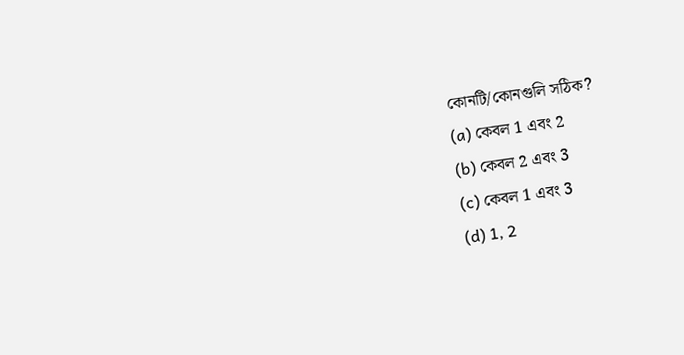কোনটি/কোনগুলি সঠিক?
(a) কেবল 1 এবং 2
(b) কেবল 2 এবং 3
(c) কেবল 1 এবং 3
(d) 1, 2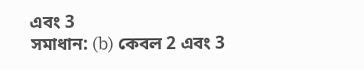এবং 3
সমাধান: (b) কেবল 2 এবং 3